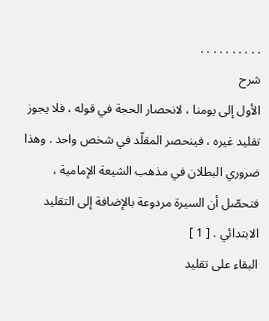. . . . . . . . . .
شرح
الأول إلى يومنا ، لانحصار الحجة في قوله ، فلا يجوز تقليد غيره ، فينحصر المقلّد في شخص واحد . وهذا ضروري البطلان في مذهب الشيعة الإمامية ، فتحصّل أن السيرة مردوعة بالإضافة إلى التقليد الابتدائي . [ 1 ]
البقاء على تقليد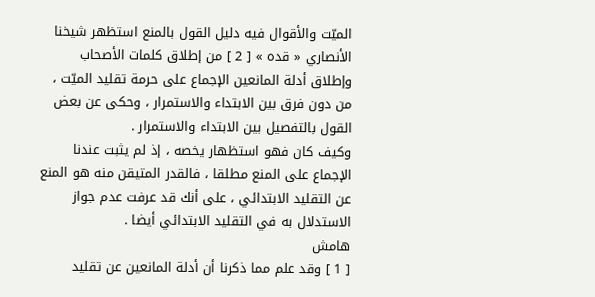الميّت والأقوال فيه دليل القول بالمنع استظهر شيخنا الأنصاري « قده » [ 2 ] من إطلاق كلمات الأصحاب وإطلاق أدلة المانعين الإجماع على حرمة تقليد الميّت ، من دون فرق بين الابتداء والاستمرار ، وحكى عن بعض القول بالتفصيل بين الابتداء والاستمرار .
وكيف كان فهو استظهار يخصه ، إذ لم يثبت عندنا الإجماع على المنع مطلقا ، فالقدر المتيقن منه هو المنع عن التقليد الابتدائي ، على أنك قد عرفت عدم جواز الاستدلال به في التقليد الابتدائي أيضا .
هامش
[ 1 ] وقد علم مما ذكرنا أن أدلة المانعين عن تقليد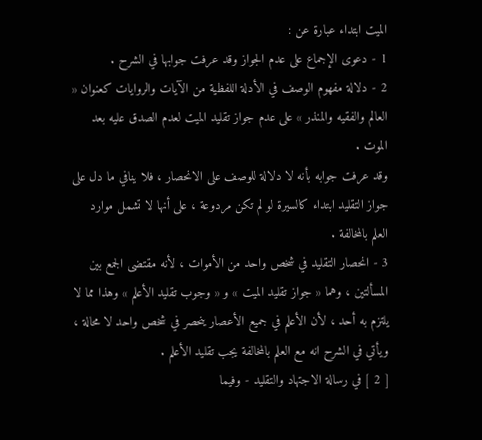الميت ابتداء عبارة عن :
1 - دعوى الإجماع على عدم الجواز وقد عرفت جوابها في الشرح .
2 - دلالة مفهوم الوصف في الأدلة اللفظية من الآيات والروايات كعنوان « العالم والفقيه والمنذر » على عدم جواز تقليد الميت لعدم الصدق عليه بعد الموت .
وقد عرفت جوابه بأنه لا دلالة للوصف على الانحصار ، فلا ينافي ما دل على جواز التقليد ابتداء كالسيرة لو لم تكن مردوعة ، على أنها لا تشمل موارد العلم بالمخالفة .
3 - انحصار التقليد في شخص واحد من الأموات ، لأنه مقتضى الجمع بين المسألتين ، وهما « جواز تقليد الميت » و « وجوب تقليد الأعلم » وهذا مما لا يلتزم به أحد ، لأن الأعلم في جميع الأعصار ينحصر في شخص واحد لا محالة ، ويأتي في الشرح انه مع العلم بالمخالفة يجب تقليد الأعلم .
[ 2 ] في رسالة الاجتهاد والتقليد - وفيما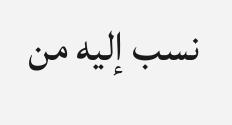نسب إليه من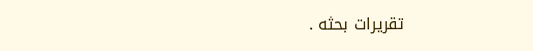تقريرات بحثه .